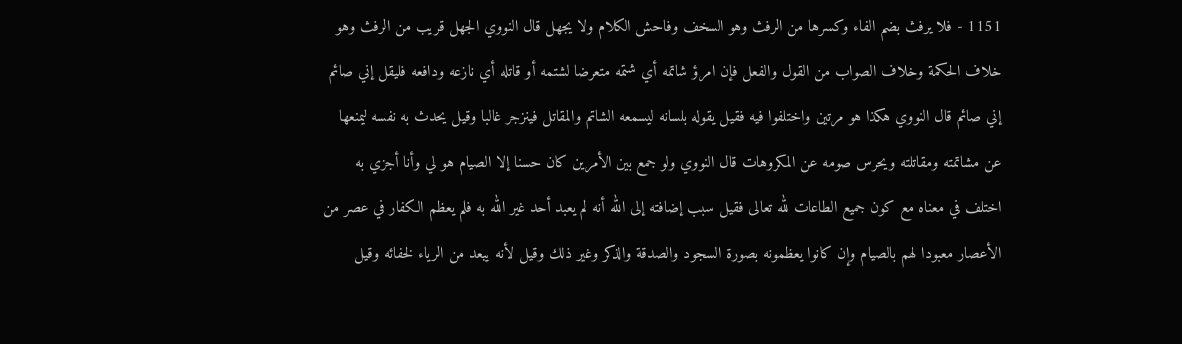1151 - فلا يرفث بضم الفاء وكسرها من الرفث وهو السخف وفاحش الكلام ولا يجهل قال النووي الجهل قريب من الرفث وهو خلاف الحكمة وخلاف الصواب من القول والفعل فإن امرؤ شاتمه أي شتمه متعرضا لشتمه أو قاتله أي نازعه ودافعه فليقل إني صائم إني صائم قال النووي هكذا هو مرتين واختلفوا فيه فقيل يقوله بلسانه ليسمعه الشاتم والمقاتل فينزجر غالبا وقيل يحدث به نفسه ليمنعها عن مشاتمته ومقاتلته ويحرس صومه عن المكروهات قال النووي ولو جمع بين الأمرين كان حسنا إلا الصيام هو لي وأنا أجزي به اختلف في معناه مع كون جميع الطاعات لله تعالى فقيل سبب إضافته إلى الله أنه لم يعبد أحد غير الله به فلم يعظم الكفار في عصر من الأعصار معبودا لهم بالصيام وإن كانوا يعظمونه بصورة السجود والصدقة والذكر وغير ذلك وقيل لأنه يبعد من الرياء لخفائه وقيل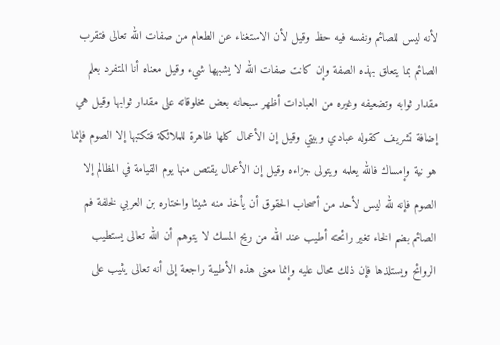لأنه ليس للصائم ونفسه فيه حظ وقيل لأن الاستغناء عن الطعام من صفات الله تعالى فتقرب الصائم بما يتعلق بهذه الصفة وإن كانت صفات الله لا يشبهها شيء وقيل معناه أنا المتفرد بعلم مقدار ثوابه وتضعيفه وغيره من العبادات أظهر سبحانه بعض مخلوقاته على مقدار ثوابها وقيل هي إضافة تشريف كقوله عبادي وبيتي وقيل إن الأعمال كلها ظاهرة للملائكة فتكتبها إلا الصوم فإنما هو نية وإمساك فالله يعلمه ويتولى جزاءه وقيل إن الأعمال يقتص منها يوم القيامة في المظالم إلا الصوم فإنه لله ليس لأحد من أصحاب الحقوق أن يأخذ منه شيئا واختاره بن العربي لخلفة فم الصائم بضم الخاء تغير رائحته أطيب عند الله من ريح المسك لا يتوهم أن الله تعالى يستطيب الروائح ويستلذها فإن ذلك محال عليه وإنما معنى هذه الأطيبة راجعة إلى أنه تعالى يثيب على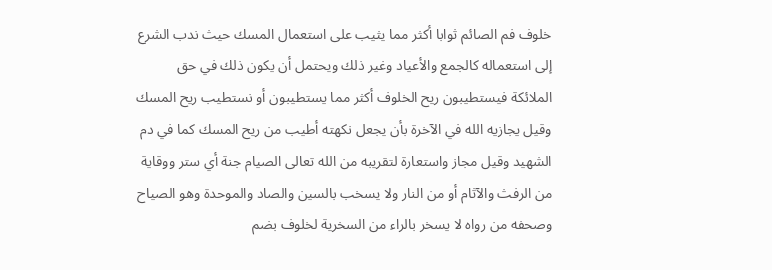خلوف فم الصائم ثوابا أكثر مما يثيب على استعمال المسك حيث ندب الشرع إلى استعماله كالجمع والأعياد وغير ذلك ويحتمل أن يكون ذلك في حق الملائكة فيستطيبون ريح الخلوف أكثر مما يستطيبون أو نستطيب ريح المسك وقيل يجازيه الله في الآخرة بأن يجعل نكهته أطيب من ريح المسك كما في دم الشهيد وقيل مجاز واستعارة لتقريبه من الله تعالى الصيام جنة أي ستر ووقاية من الرفث والآثام أو من النار ولا يسخب بالسين والصاد والموحدة وهو الصياح وصحفه من رواه لا يسخر بالراء من السخرية لخلوف بضم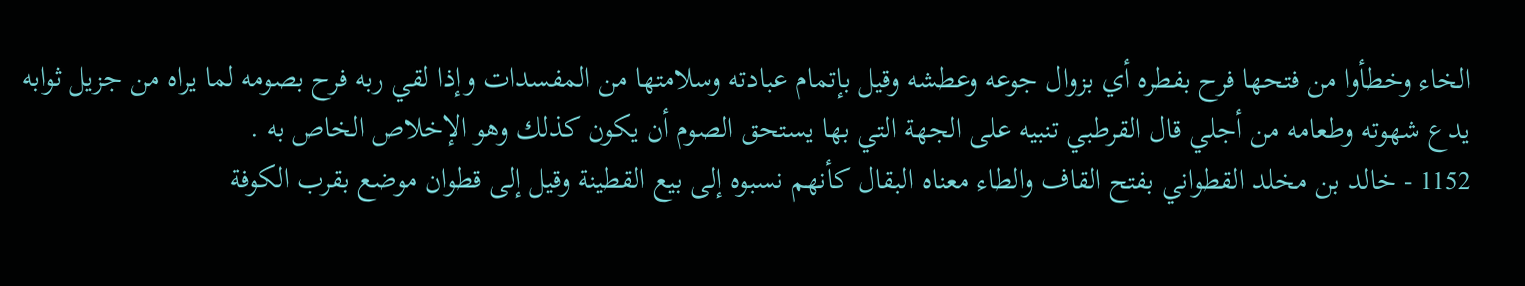الخاء وخطأوا من فتحها فرح بفطره أي بزوال جوعه وعطشه وقيل بإتمام عبادته وسلامتها من المفسدات وإذا لقي ربه فرح بصومه لما يراه من جزيل ثوابه يدع شهوته وطعامه من أجلي قال القرطبي تنبيه على الجهة التي بها يستحق الصوم أن يكون كذلك وهو الإخلاص الخاص به .
1152 - خالد بن مخلد القطواني بفتح القاف والطاء معناه البقال كأنهم نسبوه إلى بيع القطينة وقيل إلى قطوان موضع بقرب الكوفة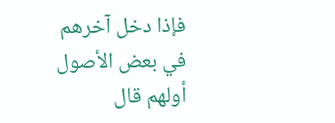فإذا دخل آخرهم في بعض الأصول أولهم قال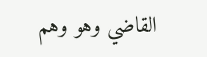القاضي وهو وهم